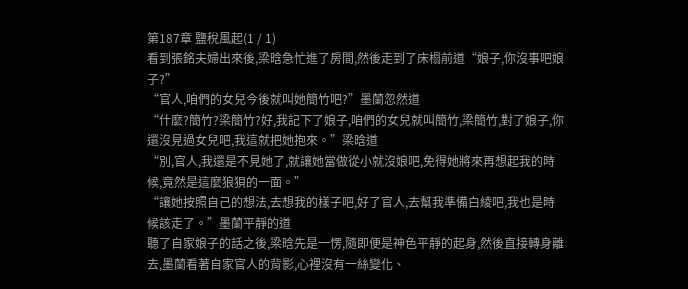第187章 鹽稅風起(1 / 1)
看到張銘夫婦出來後,梁晗急忙進了房間,然後走到了床榻前道“娘子,你沒事吧娘子?”
“官人,咱們的女兒今後就叫她簡竹吧?”墨蘭忽然道
“什麼?簡竹?梁簡竹?好,我記下了娘子,咱們的女兒就叫簡竹,梁簡竹,對了娘子,你還沒見過女兒吧,我這就把她抱來。”梁晗道
“別,官人,我還是不見她了,就讓她當做從小就沒娘吧,免得她將來再想起我的時候,竟然是這麼狼狽的一面。”
“讓她按照自己的想法,去想我的樣子吧,好了官人,去幫我準備白綾吧,我也是時候該走了。”墨蘭平靜的道
聽了自家娘子的話之後,梁晗先是一愣,隨即便是神色平靜的起身,然後直接轉身離去,墨蘭看著自家官人的背影,心裡沒有一絲變化、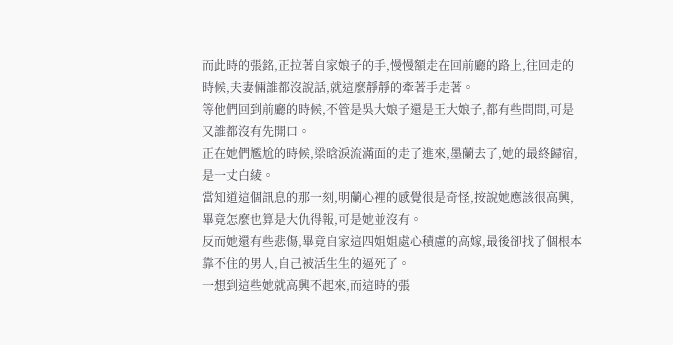而此時的張銘,正拉著自家娘子的手,慢慢額走在回前廳的路上,往回走的時候,夫妻倆誰都沒說話,就這麼靜靜的牽著手走著。
等他們回到前廳的時候,不管是吳大娘子還是王大娘子,都有些問問,可是又誰都沒有先開口。
正在她們尷尬的時候,梁晗淚流滿面的走了進來,墨蘭去了,她的最終歸宿,是一丈白綾。
當知道這個訊息的那一刻,明蘭心裡的感覺很是奇怪,按說她應該很高興,畢竟怎麼也算是大仇得報,可是她並沒有。
反而她還有些悲傷,畢竟自家這四姐姐處心積慮的高嫁,最後卻找了個根本靠不住的男人,自己被活生生的逼死了。
一想到這些她就高興不起來,而這時的張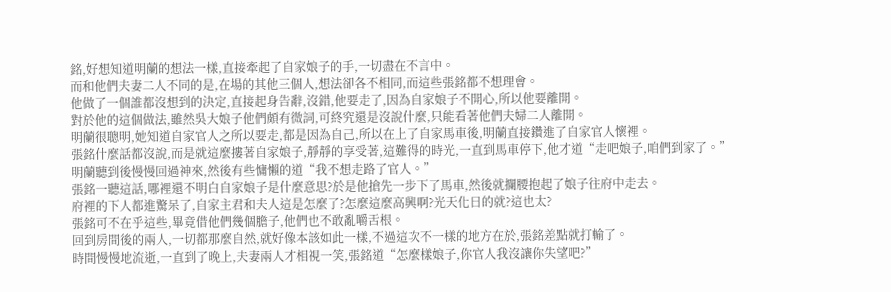銘,好想知道明蘭的想法一樣,直接牽起了自家娘子的手,一切盡在不言中。
而和他們夫妻二人不同的是,在場的其他三個人,想法卻各不相同,而這些張銘都不想理會。
他做了一個誰都沒想到的決定,直接起身告辭,沒錯,他要走了,因為自家娘子不開心,所以他要離開。
對於他的這個做法,雖然吳大娘子他們頗有微詞,可終究還是沒說什麼,只能看著他們夫婦二人離開。
明蘭很聰明,她知道自家官人之所以要走,都是因為自己,所以在上了自家馬車後,明蘭直接鑽進了自家官人懷裡。
張銘什麼話都沒說,而是就這麼摟著自家娘子,靜靜的享受著,這難得的時光,一直到馬車停下,他才道“走吧娘子,咱們到家了。”
明蘭聽到後慢慢回過神來,然後有些慵懶的道“我不想走路了官人。”
張銘一聽這話,哪裡還不明白自家娘子是什麼意思?於是他搶先一步下了馬車,然後就攔腰抱起了娘子往府中走去。
府裡的下人都進驚呆了,自家主君和夫人這是怎麼了?怎麼這麼高興啊?光天化日的就?這也太?
張銘可不在乎這些,畢竟借他們幾個膽子,他們也不敢亂嚼舌根。
回到房間後的兩人,一切都那麼自然,就好像本該如此一樣,不過這次不一樣的地方在於,張銘差點就打輸了。
時間慢慢地流逝,一直到了晚上,夫妻兩人才相視一笑,張銘道“怎麼樣娘子,你官人我沒讓你失望吧?”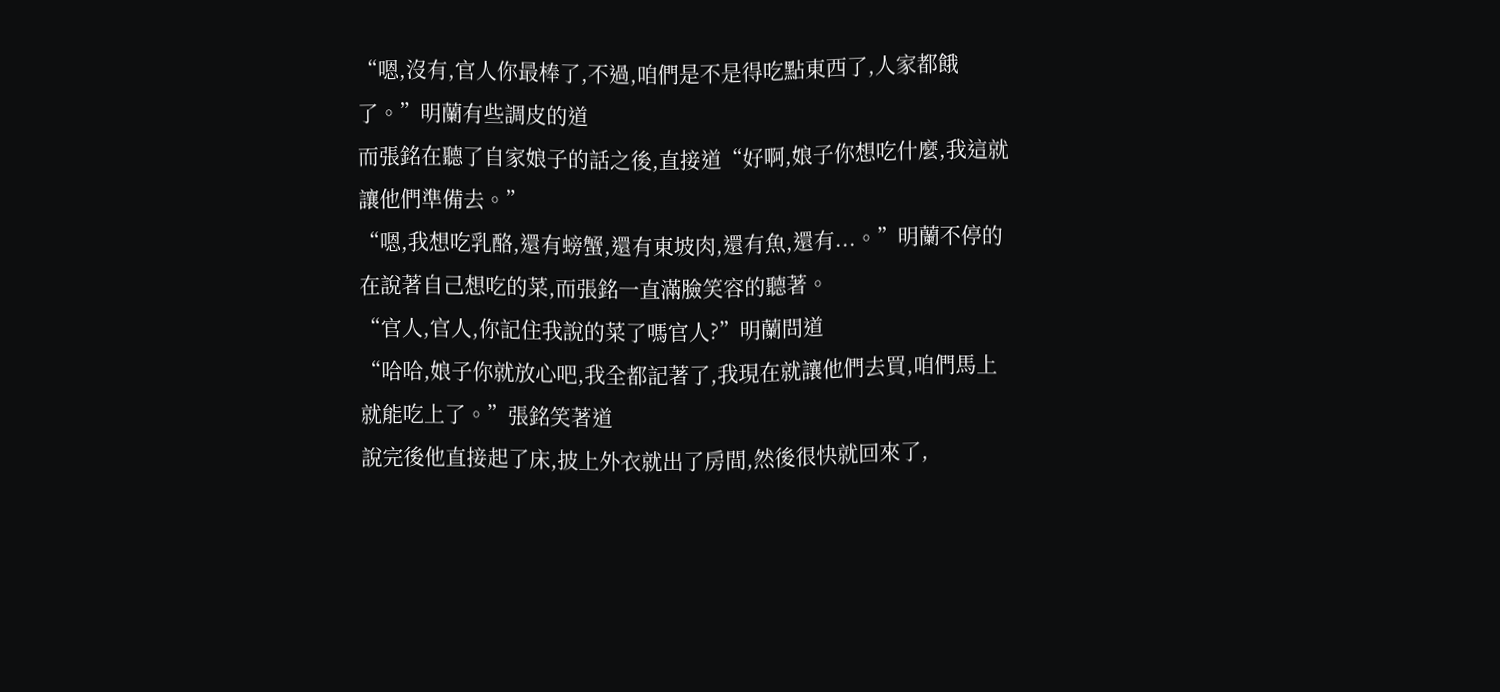“嗯,沒有,官人你最棒了,不過,咱們是不是得吃點東西了,人家都餓了。”明蘭有些調皮的道
而張銘在聽了自家娘子的話之後,直接道“好啊,娘子你想吃什麼,我這就讓他們準備去。”
“嗯,我想吃乳酪,還有螃蟹,還有東坡肉,還有魚,還有...。”明蘭不停的在說著自己想吃的菜,而張銘一直滿臉笑容的聽著。
“官人,官人,你記住我說的菜了嗎官人?”明蘭問道
“哈哈,娘子你就放心吧,我全都記著了,我現在就讓他們去買,咱們馬上就能吃上了。”張銘笑著道
說完後他直接起了床,披上外衣就出了房間,然後很快就回來了,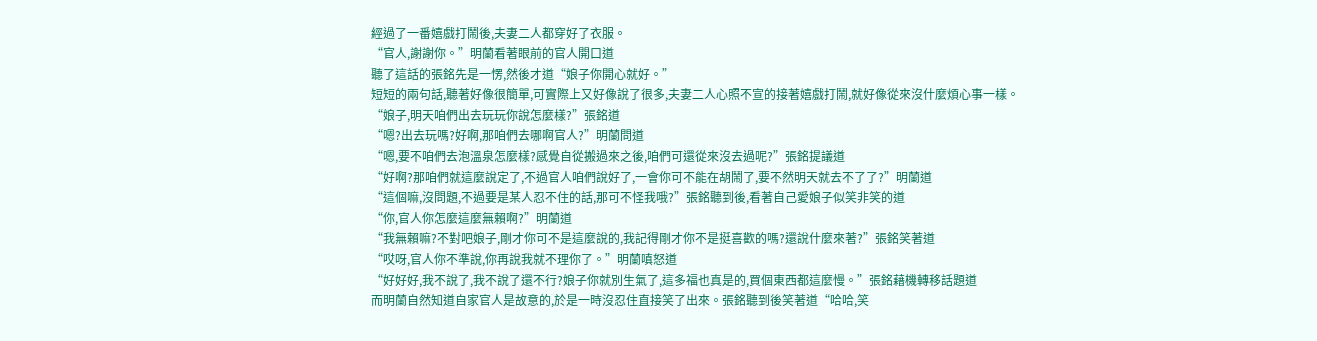經過了一番嬉戲打鬧後,夫妻二人都穿好了衣服。
“官人,謝謝你。”明蘭看著眼前的官人開口道
聽了這話的張銘先是一愣,然後才道“娘子你開心就好。”
短短的兩句話,聽著好像很簡單,可實際上又好像說了很多,夫妻二人心照不宣的接著嬉戲打鬧,就好像從來沒什麼煩心事一樣。
“娘子,明天咱們出去玩玩你說怎麼樣?”張銘道
“嗯?出去玩嗎?好啊,那咱們去哪啊官人?”明蘭問道
“嗯,要不咱們去泡溫泉怎麼樣?感覺自從搬過來之後,咱們可還從來沒去過呢?”張銘提議道
“好啊?那咱們就這麼說定了,不過官人咱們說好了,一會你可不能在胡鬧了,要不然明天就去不了了?”明蘭道
“這個嘛,沒問題,不過要是某人忍不住的話,那可不怪我哦?”張銘聽到後,看著自己愛娘子似笑非笑的道
“你,官人你怎麼這麼無賴啊?”明蘭道
“我無賴嘛?不對吧娘子,剛才你可不是這麼說的,我記得剛才你不是挺喜歡的嗎?還說什麼來著?”張銘笑著道
“哎呀,官人你不準說,你再說我就不理你了。”明蘭嗔怒道
“好好好,我不說了,我不說了還不行?娘子你就別生氣了,這多福也真是的,買個東西都這麼慢。”張銘藉機轉移話題道
而明蘭自然知道自家官人是故意的,於是一時沒忍住直接笑了出來。張銘聽到後笑著道“哈哈,笑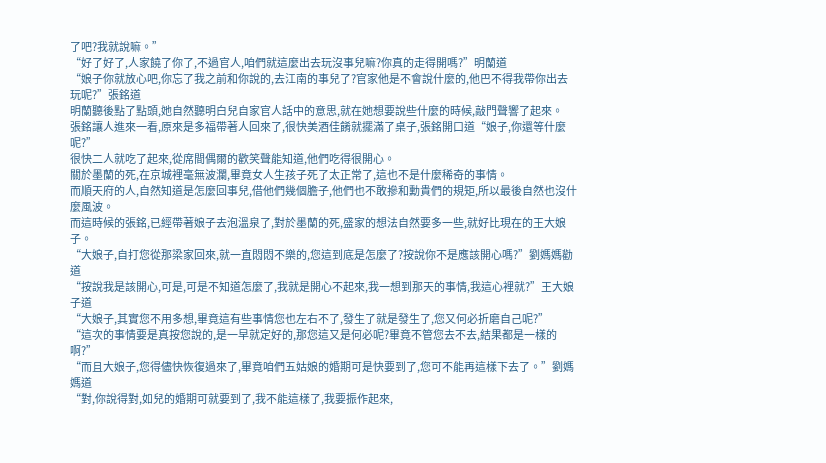了吧?我就說嘛。”
“好了好了,人家饒了你了,不過官人,咱們就這麼出去玩沒事兒嘛?你真的走得開嗎?”明蘭道
“娘子你就放心吧,你忘了我之前和你說的,去江南的事兒了?官家他是不會說什麼的,他巴不得我帶你出去玩呢?”張銘道
明蘭聽後點了點頭,她自然聽明白兒自家官人話中的意思,就在她想要說些什麼的時候,敲門聲響了起來。
張銘讓人進來一看,原來是多福帶著人回來了,很快美酒佳餚就擺滿了桌子,張銘開口道“娘子,你還等什麼呢?”
很快二人就吃了起來,從席間偶爾的歡笑聲能知道,他們吃得很開心。
關於墨蘭的死,在京城裡毫無波瀾,畢竟女人生孩子死了太正常了,這也不是什麼稀奇的事情。
而順天府的人,自然知道是怎麼回事兒,借他們幾個膽子,他們也不敢摻和勳貴們的規矩,所以最後自然也沒什麼風波。
而這時候的張銘,已經帶著娘子去泡溫泉了,對於墨蘭的死,盛家的想法自然要多一些,就好比現在的王大娘子。
“大娘子,自打您從那梁家回來,就一直悶悶不樂的,您這到底是怎麼了?按說你不是應該開心嗎?”劉媽媽勸道
“按說我是該開心,可是,可是不知道怎麼了,我就是開心不起來,我一想到那天的事情,我這心裡就?”王大娘子道
“大娘子,其實您不用多想,畢竟這有些事情您也左右不了,發生了就是發生了,您又何必折磨自己呢?”
“這次的事情要是真按您說的,是一早就定好的,那您這又是何必呢?畢竟不管您去不去,結果都是一樣的啊?”
“而且大娘子,您得儘快恢復過來了,畢竟咱們五姑娘的婚期可是快要到了,您可不能再這樣下去了。”劉媽媽道
“對,你說得對,如兒的婚期可就要到了,我不能這樣了,我要振作起來,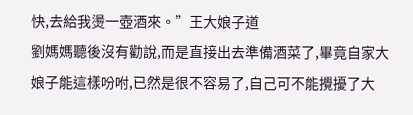快,去給我燙一壺酒來。”王大娘子道
劉媽媽聽後沒有勸說,而是直接出去準備酒菜了,畢竟自家大娘子能這樣吩咐,已然是很不容易了,自己可不能攪擾了大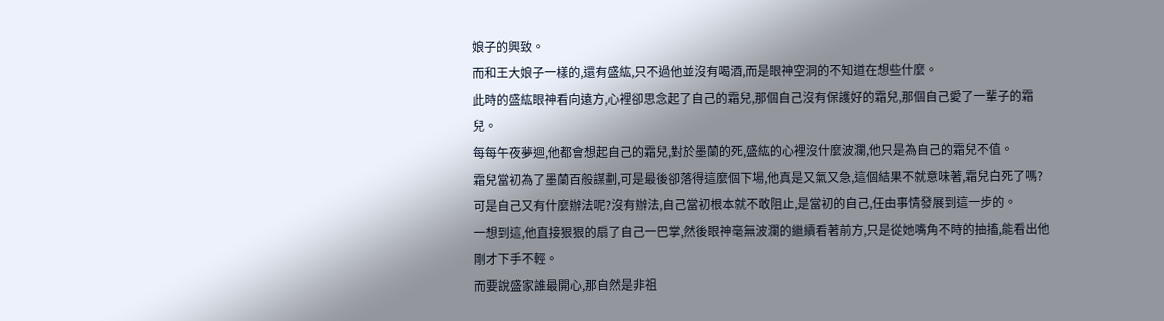娘子的興致。
而和王大娘子一樣的,還有盛紘,只不過他並沒有喝酒,而是眼神空洞的不知道在想些什麼。
此時的盛紘眼神看向遠方,心裡卻思念起了自己的霜兒,那個自己沒有保護好的霜兒,那個自己愛了一輩子的霜兒。
每每午夜夢迴,他都會想起自己的霜兒,對於墨蘭的死,盛紘的心裡沒什麼波瀾,他只是為自己的霜兒不值。
霜兒當初為了墨蘭百般謀劃,可是最後卻落得這麼個下場,他真是又氣又急,這個結果不就意味著,霜兒白死了嗎?
可是自己又有什麼辦法呢?沒有辦法,自己當初根本就不敢阻止,是當初的自己,任由事情發展到這一步的。
一想到這,他直接狠狠的扇了自己一巴掌,然後眼神毫無波瀾的繼續看著前方,只是從她嘴角不時的抽搐,能看出他剛才下手不輕。
而要說盛家誰最開心,那自然是非祖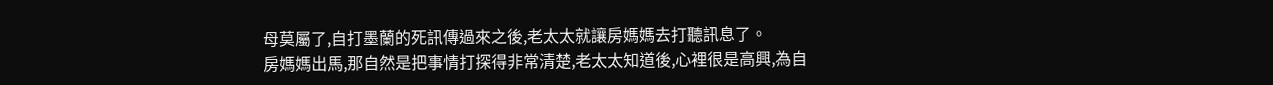母莫屬了,自打墨蘭的死訊傳過來之後,老太太就讓房媽媽去打聽訊息了。
房媽媽出馬,那自然是把事情打探得非常清楚,老太太知道後,心裡很是高興,為自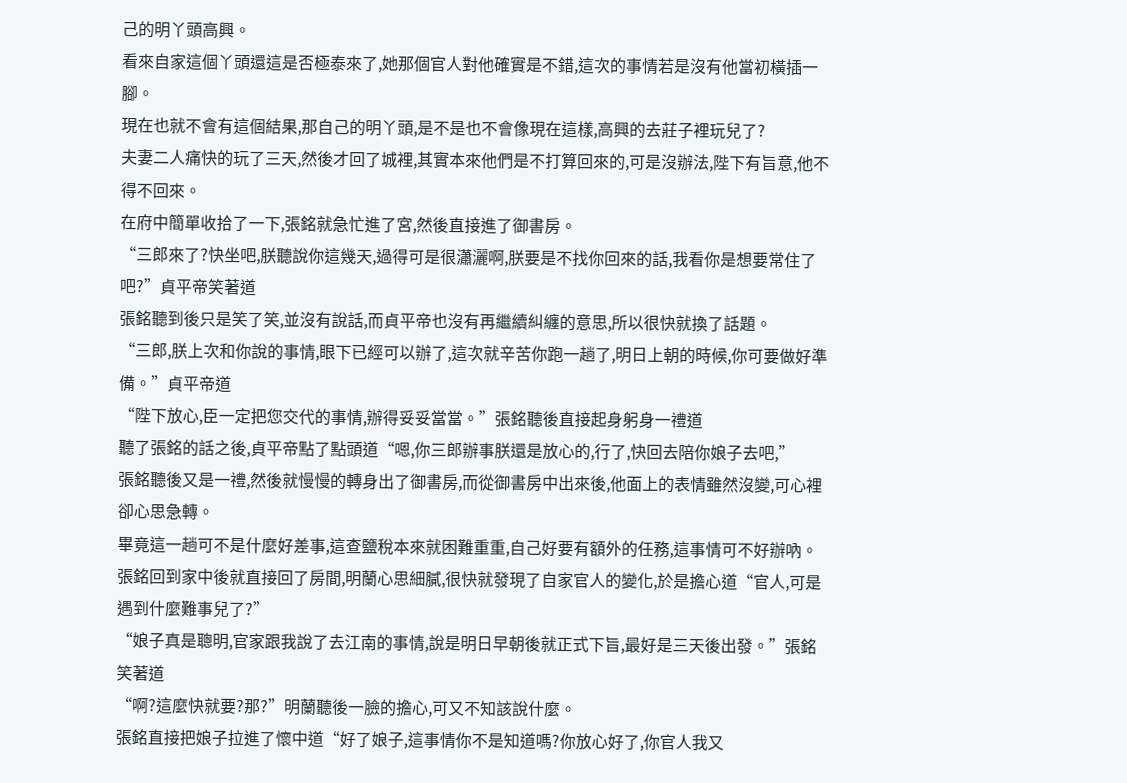己的明丫頭高興。
看來自家這個丫頭還這是否極泰來了,她那個官人對他確實是不錯,這次的事情若是沒有他當初橫插一腳。
現在也就不會有這個結果,那自己的明丫頭,是不是也不會像現在這樣,高興的去莊子裡玩兒了?
夫妻二人痛快的玩了三天,然後才回了城裡,其實本來他們是不打算回來的,可是沒辦法,陛下有旨意,他不得不回來。
在府中簡單收拾了一下,張銘就急忙進了宮,然後直接進了御書房。
“三郎來了?快坐吧,朕聽說你這幾天,過得可是很瀟灑啊,朕要是不找你回來的話,我看你是想要常住了吧?”貞平帝笑著道
張銘聽到後只是笑了笑,並沒有說話,而貞平帝也沒有再繼續糾纏的意思,所以很快就換了話題。
“三郎,朕上次和你說的事情,眼下已經可以辦了,這次就辛苦你跑一趟了,明日上朝的時候,你可要做好準備。”貞平帝道
“陛下放心,臣一定把您交代的事情,辦得妥妥當當。”張銘聽後直接起身躬身一禮道
聽了張銘的話之後,貞平帝點了點頭道“嗯,你三郎辦事朕還是放心的,行了,快回去陪你娘子去吧,”
張銘聽後又是一禮,然後就慢慢的轉身出了御書房,而從御書房中出來後,他面上的表情雖然沒變,可心裡卻心思急轉。
畢竟這一趟可不是什麼好差事,這查鹽稅本來就困難重重,自己好要有額外的任務,這事情可不好辦吶。
張銘回到家中後就直接回了房間,明蘭心思細膩,很快就發現了自家官人的變化,於是擔心道“官人,可是遇到什麼難事兒了?”
“娘子真是聰明,官家跟我說了去江南的事情,說是明日早朝後就正式下旨,最好是三天後出發。”張銘笑著道
“啊?這麼快就要?那?”明蘭聽後一臉的擔心,可又不知該說什麼。
張銘直接把娘子拉進了懷中道“好了娘子,這事情你不是知道嗎?你放心好了,你官人我又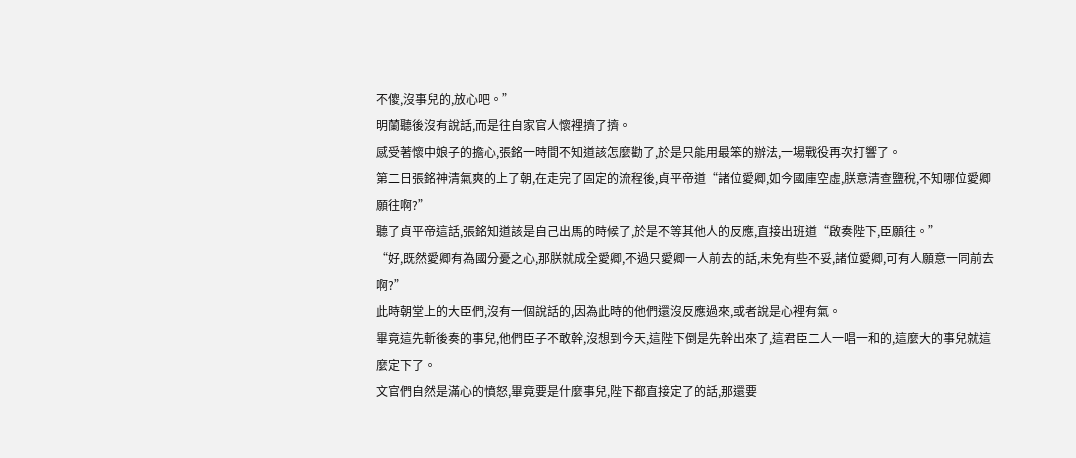不傻,沒事兒的,放心吧。”
明蘭聽後沒有說話,而是往自家官人懷裡擠了擠。
感受著懷中娘子的擔心,張銘一時間不知道該怎麼勸了,於是只能用最笨的辦法,一場戰役再次打響了。
第二日張銘神清氣爽的上了朝,在走完了固定的流程後,貞平帝道“諸位愛卿,如今國庫空虛,朕意清查鹽稅,不知哪位愛卿願往啊?”
聽了貞平帝這話,張銘知道該是自己出馬的時候了,於是不等其他人的反應,直接出班道“啟奏陛下,臣願往。”
“好,既然愛卿有為國分憂之心,那朕就成全愛卿,不過只愛卿一人前去的話,未免有些不妥,諸位愛卿,可有人願意一同前去啊?”
此時朝堂上的大臣們,沒有一個說話的,因為此時的他們還沒反應過來,或者說是心裡有氣。
畢竟這先斬後奏的事兒,他們臣子不敢幹,沒想到今天,這陛下倒是先幹出來了,這君臣二人一唱一和的,這麼大的事兒就這麼定下了。
文官們自然是滿心的憤怒,畢竟要是什麼事兒,陛下都直接定了的話,那還要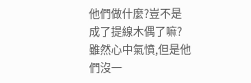他們做什麼?豈不是成了提線木偶了嘛?
雖然心中氣憤,但是他們沒一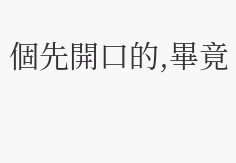個先開口的,畢竟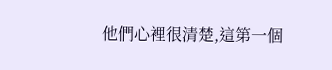他們心裡很清楚,這第一個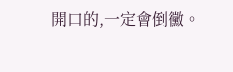開口的,一定會倒黴。